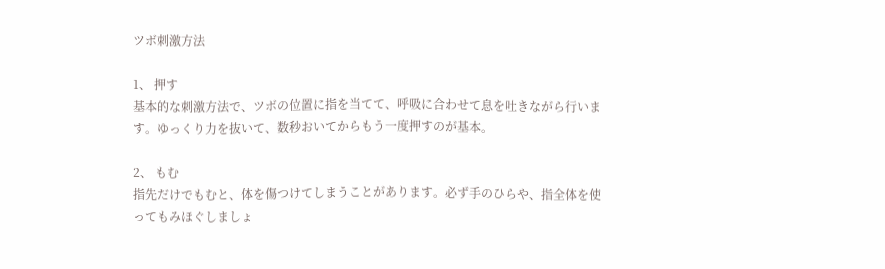ツボ刺激方法

1、 押す
基本的な刺激方法で、ツボの位置に指を当てて、呼吸に合わせて息を吐きながら行います。ゆっくり力を抜いて、数秒おいてからもう一度押すのが基本。

2、 もむ
指先だけでもむと、体を傷つけてしまうことがあります。必ず手のひらや、指全体を使ってもみほぐしましょ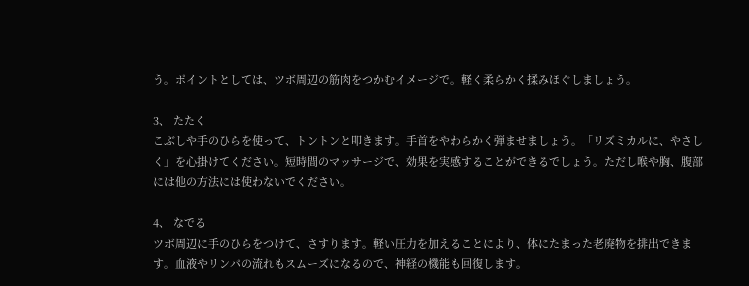う。ポイントとしては、ツボ周辺の筋肉をつかむイメージで。軽く柔らかく揉みほぐしましょう。

3、 たたく
こぶしや手のひらを使って、トントンと叩きます。手首をやわらかく弾ませましょう。「リズミカルに、やさしく」を心掛けてください。短時間のマッサージで、効果を実感することができるでしょう。ただし喉や胸、腹部には他の方法には使わないでください。

4、 なでる
ツボ周辺に手のひらをつけて、さすります。軽い圧力を加えることにより、体にたまった老廃物を排出できます。血液やリンパの流れもスムーズになるので、神経の機能も回復します。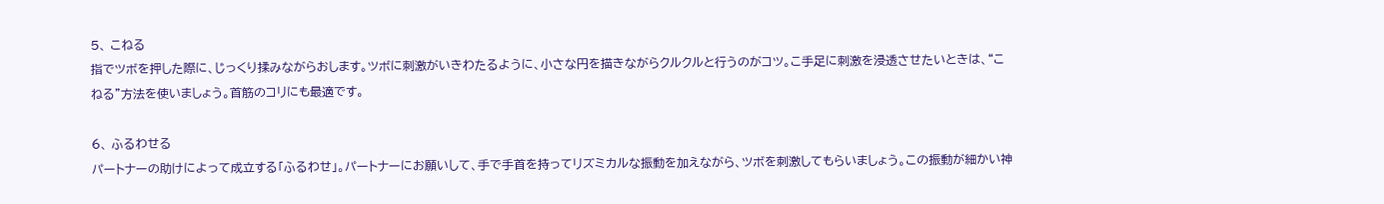5、 こねる
指でツボを押した際に、じっくり揉みながらおします。ツボに刺激がいきわたるように、小さな円を描きながらクルクルと行うのがコツ。こ手足に刺激を浸透させたいときは、“こねる”方法を使いましょう。首筋のコリにも最適です。

6、 ふるわせる
パートナーの助けによって成立する「ふるわせ」。パートナーにお願いして、手で手首を持ってリズミカルな振動を加えながら、ツボを刺激してもらいましょう。この振動が細かい神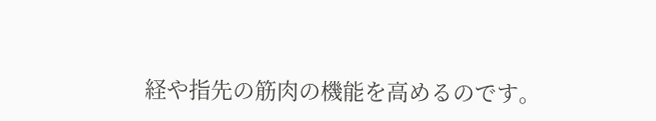経や指先の筋肉の機能を高めるのです。